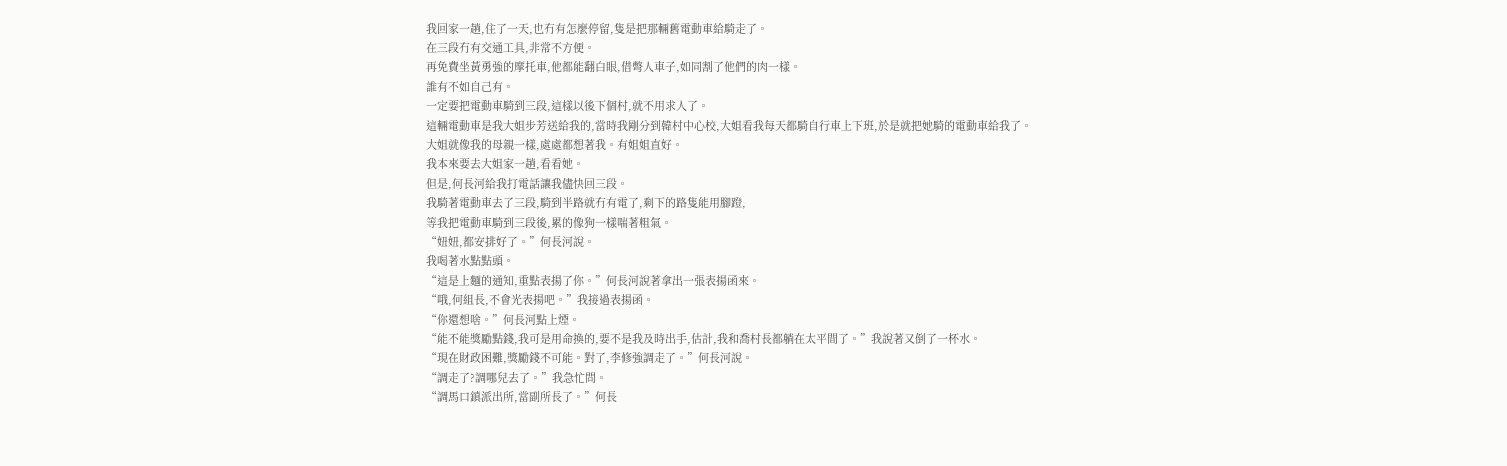我回家一趟,住了一天,也冇有怎麼停留,隻是把那輛舊電動車給騎走了。
在三段冇有交通工具,非常不方便。
再免費坐黃勇強的摩托車,他都能翻白眼,借彆人車子,如同割了他們的肉一樣。
誰有不如自己有。
一定要把電動車騎到三段,這樣以後下個村,就不用求人了。
這輛電動車是我大姐步芳送給我的,當時我剛分到韓村中心校,大姐看我每天都騎自行車上下班,於是就把她騎的電動車給我了。
大姐就像我的母親一樣,處處都想著我。有姐姐直好。
我本來要去大姐家一趟,看看她。
但是,何長河給我打電話讓我儘快回三段。
我騎著電動車去了三段,騎到半路就冇有電了,剩下的路隻能用腳蹬,
等我把電動車騎到三段後,累的像狗一樣喘著粗氣。
“妞妞,都安排好了。”何長河說。
我喝著水點點頭。
“這是上麵的通知,重點表揚了你。”何長河說著拿出一張表揚函來。
“哦,何組長,不會光表揚吧。”我接過表揚函。
“你還想啥。”何長河點上煙。
“能不能獎勵點錢,我可是用命換的,要不是我及時出手,估計,我和喬村長都躺在太平間了。”我說著又倒了一杯水。
“現在財政困難,獎勵錢不可能。對了,李修強調走了。”何長河說。
“調走了?調哪兒去了。”我急忙問。
“調馬口鎮派出所,當副所長了。”何長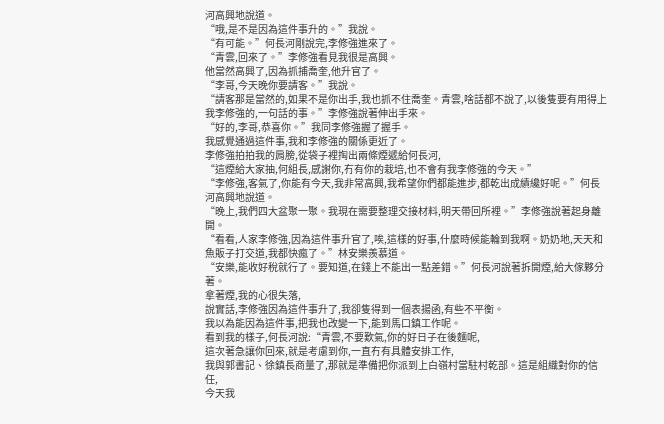河高興地說道。
“哦,是不是因為這件事升的。”我說。
“有可能。”何長河剛說完,李修強進來了。
“青雲,回來了。”李修強看見我很是高興。
他當然高興了,因為抓捕喬奎,他升官了。
“李哥,今天晚你要請客。”我說。
“請客那是當然的,如果不是你出手,我也抓不住喬奎。青雲,啥話都不說了,以後隻要有用得上我李修強的,一句話的事。”李修強說著伸出手來。
“好的,李哥,恭喜你。”我同李修強握了握手。
我感覺通過這件事,我和李修強的關係更近了。
李修強拍拍我的肩膀,從袋子裡掏出兩條煙遞給何長河,
“這煙給大家抽,何組長,感謝你,冇有你的栽培,也不會有我李修強的今天。”
“李修強,客氣了,你能有今天,我非常高興,我希望你們都能進步,都乾出成績纔好呢。”何長河高興地說道。
“晚上,我們四大盆聚一聚。我現在需要整理交接材料,明天帶回所裡。”李修強說著起身離開。
“看看,人家李修強,因為這件事升官了,唉,這樣的好事,什麼時候能輪到我啊。奶奶地,天天和魚販子打交道,我都快瘋了。”林安樂羨慕道。
“安樂,能收好稅就行了。要知道,在錢上不能出一點差錯。”何長河說著拆開煙,給大傢夥分著。
拿著煙,我的心很失落,
說實話,李修強因為這件事升了,我卻隻得到一個表揚函,有些不平衡。
我以為能因為這件事,把我也改變一下,能到馬口鎮工作呢。
看到我的樣子,何長河說:“青雲,不要歎氣,你的好日子在後麵呢,
這次著急讓你回來,就是考慮到你,一直冇有具體安排工作,
我與郭書記、徐鎮長商量了,那就是準備把你派到上白嶺村當駐村乾部。這是組織對你的信任,
今天我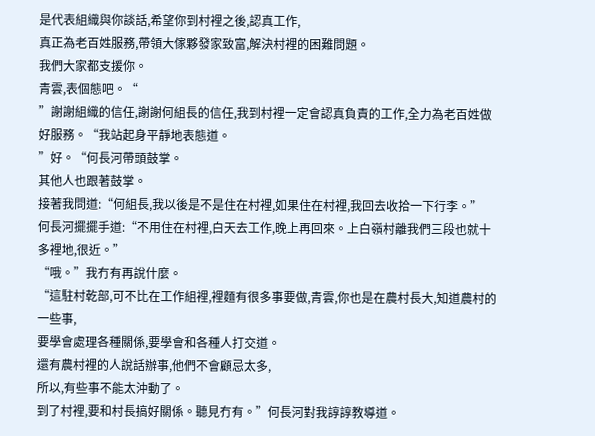是代表組織與你談話,希望你到村裡之後,認真工作,
真正為老百姓服務,帶領大傢夥發家致富,解決村裡的困難問題。
我們大家都支援你。
青雲,表個態吧。“
”謝謝組織的信任,謝謝何組長的信任,我到村裡一定會認真負責的工作,全力為老百姓做好服務。“我站起身平靜地表態道。
”好。“何長河帶頭鼓掌。
其他人也跟著鼓掌。
接著我問道:“何組長,我以後是不是住在村裡,如果住在村裡,我回去收拾一下行李。”
何長河擺擺手道:“不用住在村裡,白天去工作,晚上再回來。上白嶺村離我們三段也就十多裡地,很近。”
“哦。”我冇有再說什麼。
“這駐村乾部,可不比在工作組裡,裡麵有很多事要做,青雲,你也是在農村長大,知道農村的一些事,
要學會處理各種關係,要學會和各種人打交道。
還有農村裡的人說話辦事,他們不會顧忌太多,
所以,有些事不能太沖動了。
到了村裡,要和村長搞好關係。聽見冇有。”何長河對我諄諄教導道。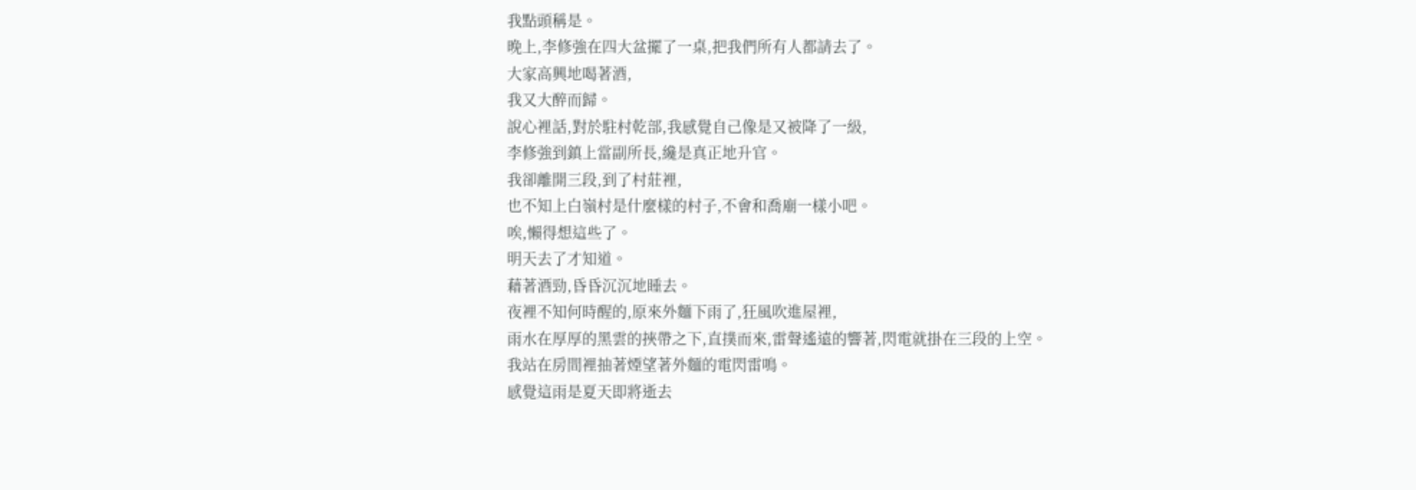我點頭稱是。
晚上,李修強在四大盆擺了一桌,把我們所有人都請去了。
大家高興地喝著酒,
我又大醉而歸。
說心裡話,對於駐村乾部,我感覺自己像是又被降了一級,
李修強到鎮上當副所長,纔是真正地升官。
我卻離開三段,到了村莊裡,
也不知上白嶺村是什麼樣的村子,不會和喬廟一樣小吧。
唉,懶得想這些了。
明天去了才知道。
藉著酒勁,昏昏沉沉地睡去。
夜裡不知何時醒的,原來外麵下雨了,狂風吹進屋裡,
雨水在厚厚的黑雲的挾帶之下,直撲而來,雷聲遙遠的響著,閃電就掛在三段的上空。
我站在房間裡抽著煙望著外麵的電閃雷鳴。
感覺這雨是夏天即將逝去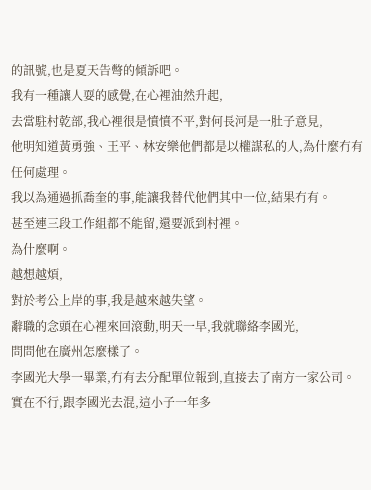的訊號,也是夏天告彆的傾訴吧。
我有一種讓人耍的感覺,在心裡油然升起,
去當駐村乾部,我心裡很是憤憤不平,對何長河是一肚子意見,
他明知道黃勇強、王平、林安樂他們都是以權謀私的人,為什麼冇有任何處理。
我以為通過抓喬奎的事,能讓我替代他們其中一位,結果冇有。
甚至連三段工作組都不能留,還要派到村裡。
為什麼啊。
越想越煩,
對於考公上岸的事,我是越來越失望。
辭職的念頭在心裡來回滾動,明天一早,我就聯絡李國光,
問問他在廣州怎麼樣了。
李國光大學一畢業,冇有去分配單位報到,直接去了南方一家公司。
實在不行,跟李國光去混,這小子一年多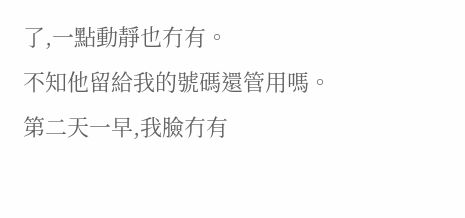了,一點動靜也冇有。
不知他留給我的號碼還管用嗎。
第二天一早,我臉冇有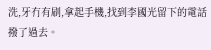洗,牙冇有刷,拿起手機,找到李國光留下的電話撥了過去。